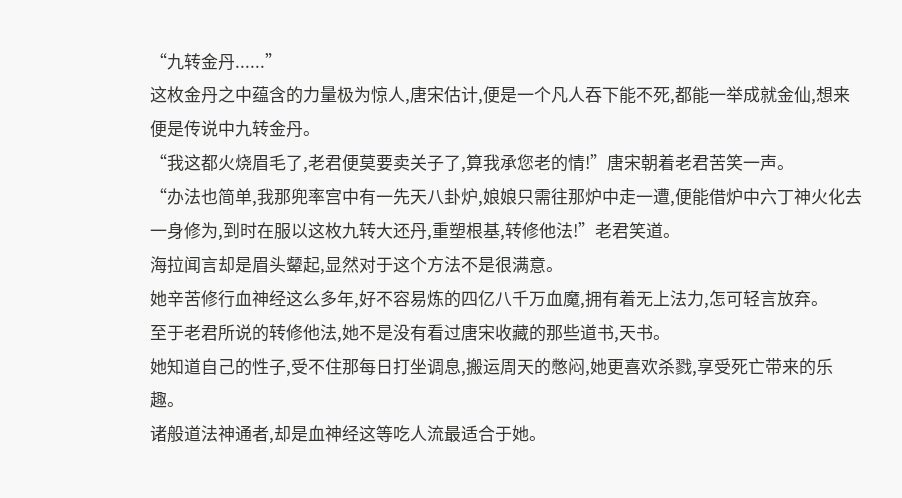“九转金丹......”
这枚金丹之中蕴含的力量极为惊人,唐宋估计,便是一个凡人吞下能不死,都能一举成就金仙,想来便是传说中九转金丹。
“我这都火烧眉毛了,老君便莫要卖关子了,算我承您老的情!”唐宋朝着老君苦笑一声。
“办法也简单,我那兜率宫中有一先天八卦炉,娘娘只需往那炉中走一遭,便能借炉中六丁神火化去一身修为,到时在服以这枚九转大还丹,重塑根基,转修他法!”老君笑道。
海拉闻言却是眉头颦起,显然对于这个方法不是很满意。
她辛苦修行血神经这么多年,好不容易炼的四亿八千万血魔,拥有着无上法力,怎可轻言放弃。
至于老君所说的转修他法,她不是没有看过唐宋收藏的那些道书,天书。
她知道自己的性子,受不住那每日打坐调息,搬运周天的憋闷,她更喜欢杀戮,享受死亡带来的乐趣。
诸般道法神通者,却是血神经这等吃人流最适合于她。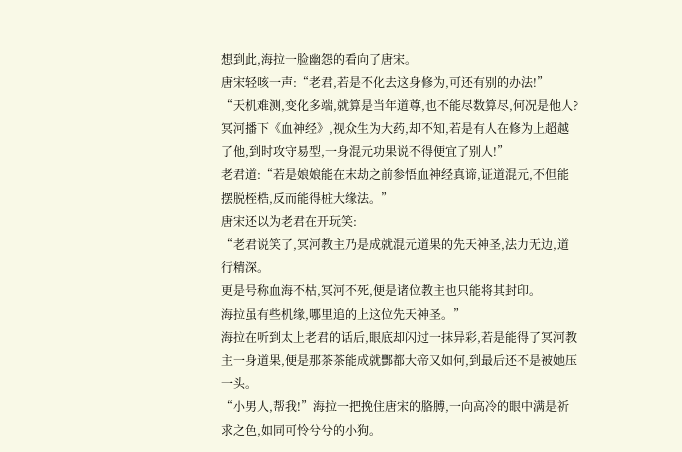想到此,海拉一脸幽怨的看向了唐宋。
唐宋轻咳一声:“老君,若是不化去这身修为,可还有别的办法!”
“天机难测,变化多端,就算是当年道尊,也不能尽数算尽,何况是他人?
冥河播下《血神经》,视众生为大药,却不知,若是有人在修为上超越了他,到时攻守易型,一身混元功果说不得便宜了别人!”
老君道:“若是娘娘能在末劫之前参悟血神经真谛,证道混元,不但能摆脱桎梏,反而能得桩大缘法。”
唐宋还以为老君在开玩笑:
“老君说笑了,冥河教主乃是成就混元道果的先天神圣,法力无边,道行精深。
更是号称血海不枯,冥河不死,便是诸位教主也只能将其封印。
海拉虽有些机缘,哪里追的上这位先天神圣。”
海拉在听到太上老君的话后,眼底却闪过一抹异彩,若是能得了冥河教主一身道果,便是那茶茶能成就酆都大帝又如何,到最后还不是被她压一头。
“小男人,帮我!”海拉一把挽住唐宋的胳膊,一向高冷的眼中满是祈求之色,如同可怜兮兮的小狗。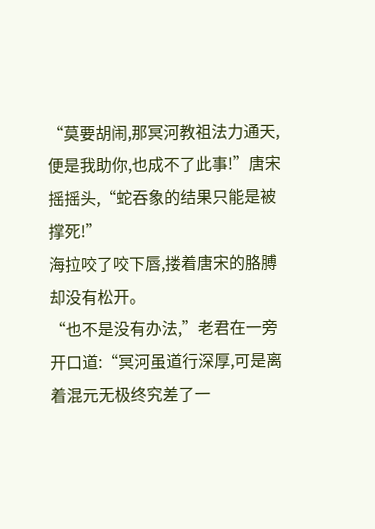“莫要胡闹,那冥河教祖法力通天,便是我助你,也成不了此事!”唐宋摇摇头,“蛇吞象的结果只能是被撑死!”
海拉咬了咬下唇,搂着唐宋的胳膊却没有松开。
“也不是没有办法,”老君在一旁开口道:“冥河虽道行深厚,可是离着混元无极终究差了一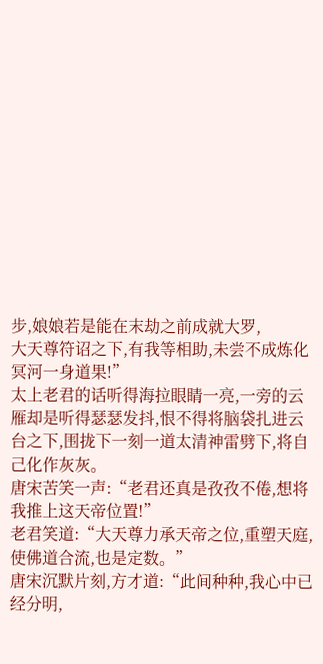步,娘娘若是能在末劫之前成就大罗,
大天尊符诏之下,有我等相助,未尝不成炼化冥河一身道果!”
太上老君的话听得海拉眼睛一亮,一旁的云雁却是听得瑟瑟发抖,恨不得将脑袋扎进云台之下,围拢下一刻一道太清神雷劈下,将自己化作灰灰。
唐宋苦笑一声:“老君还真是孜孜不倦,想将我推上这天帝位置!”
老君笑道:“大天尊力承天帝之位,重塑天庭,使佛道合流,也是定数。”
唐宋沉默片刻,方才道:“此间种种,我心中已经分明,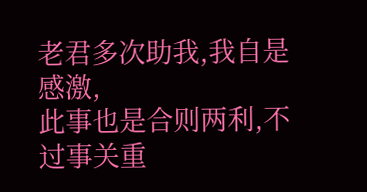老君多次助我,我自是感激,
此事也是合则两利,不过事关重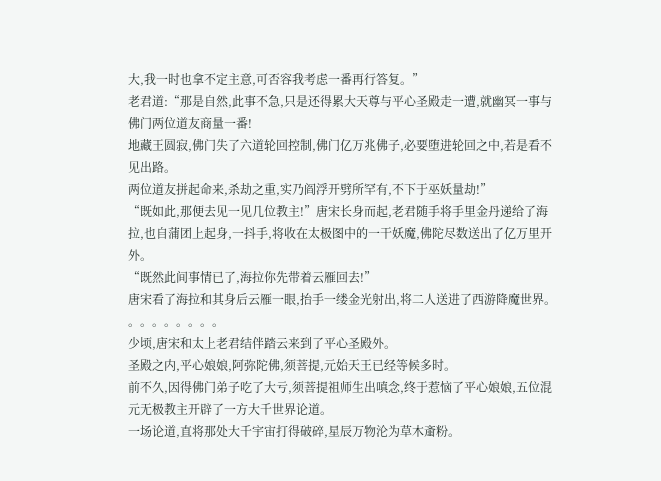大,我一时也拿不定主意,可否容我考虑一番再行答复。”
老君道:“那是自然,此事不急,只是还得累大天尊与平心圣殿走一遭,就幽冥一事与佛门两位道友商量一番!
地藏王圆寂,佛门失了六道轮回控制,佛门亿万兆佛子,必要堕进轮回之中,若是看不见出路。
两位道友拼起命来,杀劫之重,实乃阎浮开劈所罕有,不下于巫妖量劫!”
“既如此,那便去见一见几位教主!”唐宋长身而起,老君随手将手里金丹递给了海拉,也自蒲团上起身,一抖手,将收在太极图中的一干妖魔,佛陀尽数送出了亿万里开外。
“既然此间事情已了,海拉你先带着云雁回去!”
唐宋看了海拉和其身后云雁一眼,抬手一缕金光射出,将二人送进了西游降魔世界。
。。。。。。。。
少顷,唐宋和太上老君结伴踏云来到了平心圣殿外。
圣殿之内,平心娘娘,阿弥陀佛,须菩提,元始天王已经等候多时。
前不久,因得佛门弟子吃了大亏,须菩提祖师生出嗔念,终于惹恼了平心娘娘,五位混元无极教主开辟了一方大千世界论道。
一场论道,直将那处大千宇宙打得破碎,星辰万物沦为草木齑粉。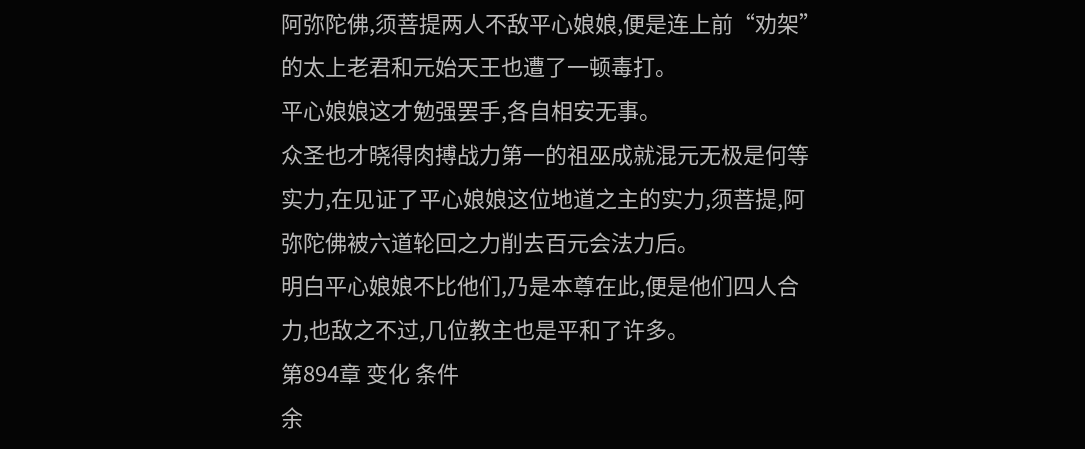阿弥陀佛,须菩提两人不敌平心娘娘,便是连上前“劝架”的太上老君和元始天王也遭了一顿毒打。
平心娘娘这才勉强罢手,各自相安无事。
众圣也才晓得肉搏战力第一的祖巫成就混元无极是何等实力,在见证了平心娘娘这位地道之主的实力,须菩提,阿弥陀佛被六道轮回之力削去百元会法力后。
明白平心娘娘不比他们,乃是本尊在此,便是他们四人合力,也敌之不过,几位教主也是平和了许多。
第894章 变化 条件
余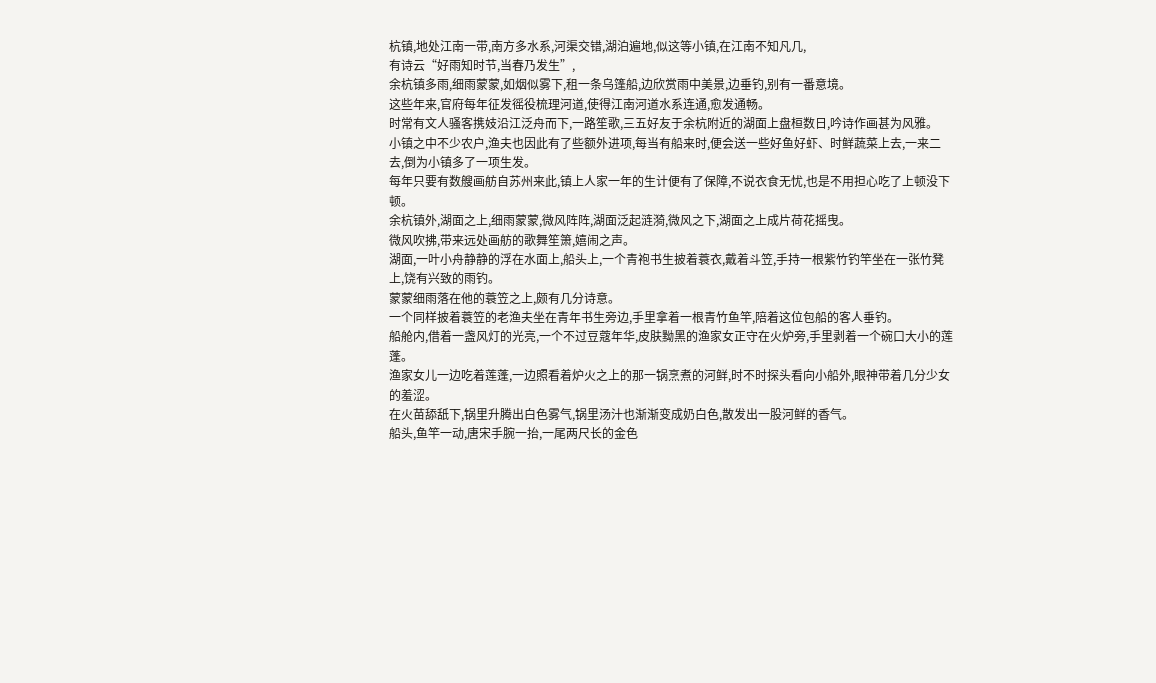杭镇,地处江南一带,南方多水系,河渠交错,湖泊遍地,似这等小镇,在江南不知凡几,
有诗云“好雨知时节,当春乃发生”,
余杭镇多雨,细雨蒙蒙,如烟似雾下,租一条乌篷船,边欣赏雨中美景,边垂钓,别有一番意境。
这些年来,官府每年征发徭役梳理河道,使得江南河道水系连通,愈发通畅。
时常有文人骚客携妓沿江泛舟而下,一路笙歌,三五好友于余杭附近的湖面上盘桓数日,吟诗作画甚为风雅。
小镇之中不少农户,渔夫也因此有了些额外进项,每当有船来时,便会送一些好鱼好虾、时鲜蔬菜上去,一来二去,倒为小镇多了一项生发。
每年只要有数艘画舫自苏州来此,镇上人家一年的生计便有了保障,不说衣食无忧,也是不用担心吃了上顿没下顿。
余杭镇外,湖面之上,细雨蒙蒙,微风阵阵,湖面泛起涟漪,微风之下,湖面之上成片荷花摇曳。
微风吹拂,带来远处画舫的歌舞笙箫,嬉闹之声。
湖面,一叶小舟静静的浮在水面上,船头上,一个青袍书生披着蓑衣,戴着斗笠,手持一根紫竹钓竿坐在一张竹凳上,饶有兴致的雨钓。
蒙蒙细雨落在他的蓑笠之上,颇有几分诗意。
一个同样披着蓑笠的老渔夫坐在青年书生旁边,手里拿着一根青竹鱼竿,陪着这位包船的客人垂钓。
船舱内,借着一盏风灯的光亮,一个不过豆蔻年华,皮肤黝黑的渔家女正守在火炉旁,手里剥着一个碗口大小的莲蓬。
渔家女儿一边吃着莲蓬,一边照看着炉火之上的那一锅烹煮的河鲜,时不时探头看向小船外,眼神带着几分少女的羞涩。
在火苗舔舐下,锅里升腾出白色雾气,锅里汤汁也渐渐变成奶白色,散发出一股河鲜的香气。
船头,鱼竿一动,唐宋手腕一抬,一尾两尺长的金色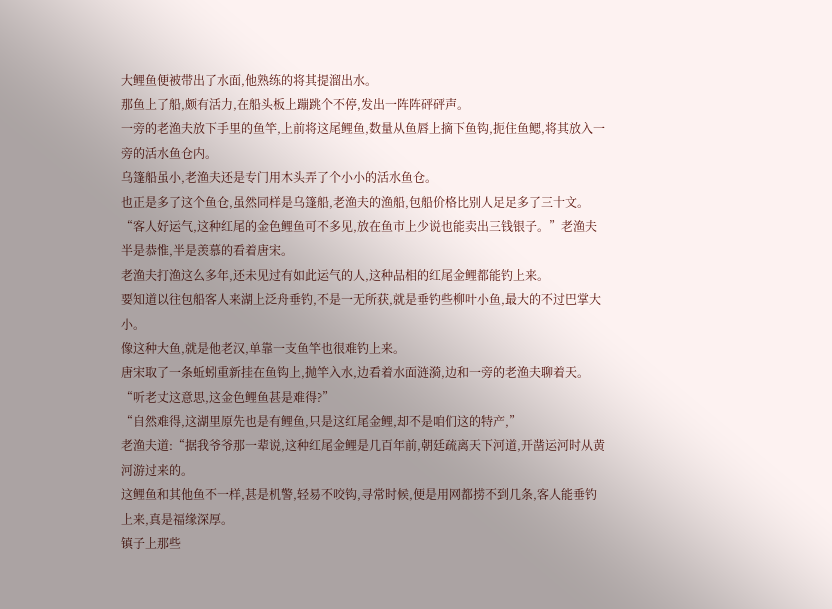大鲤鱼便被带出了水面,他熟练的将其提溜出水。
那鱼上了船,颇有活力,在船头板上蹦跳个不停,发出一阵阵砰砰声。
一旁的老渔夫放下手里的鱼竿,上前将这尾鲤鱼,数量从鱼唇上摘下鱼钩,扼住鱼鳃,将其放入一旁的活水鱼仓内。
乌篷船虽小,老渔夫还是专门用木头弄了个小小的活水鱼仓。
也正是多了这个鱼仓,虽然同样是乌篷船,老渔夫的渔船,包船价格比别人足足多了三十文。
“客人好运气,这种红尾的金色鲤鱼可不多见,放在鱼市上少说也能卖出三钱银子。”老渔夫半是恭惟,半是羡慕的看着唐宋。
老渔夫打渔这么多年,还未见过有如此运气的人,这种品相的红尾金鲤都能钓上来。
要知道以往包船客人来湖上泛舟垂钓,不是一无所获,就是垂钓些柳叶小鱼,最大的不过巴掌大小。
像这种大鱼,就是他老汉,单靠一支鱼竿也很难钓上来。
唐宋取了一条蚯蚓重新挂在鱼钩上,抛竿入水,边看着水面涟漪,边和一旁的老渔夫聊着天。
“听老丈这意思,这金色鲤鱼甚是难得?”
“自然难得,这湖里原先也是有鲤鱼,只是这红尾金鲤,却不是咱们这的特产,”
老渔夫道:“据我爷爷那一辈说,这种红尾金鲤是几百年前,朝廷疏离天下河道,开凿运河时从黄河游过来的。
这鲤鱼和其他鱼不一样,甚是机警,轻易不咬钩,寻常时候,便是用网都捞不到几条,客人能垂钓上来,真是福缘深厚。
镇子上那些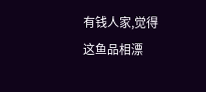有钱人家,觉得这鱼品相漂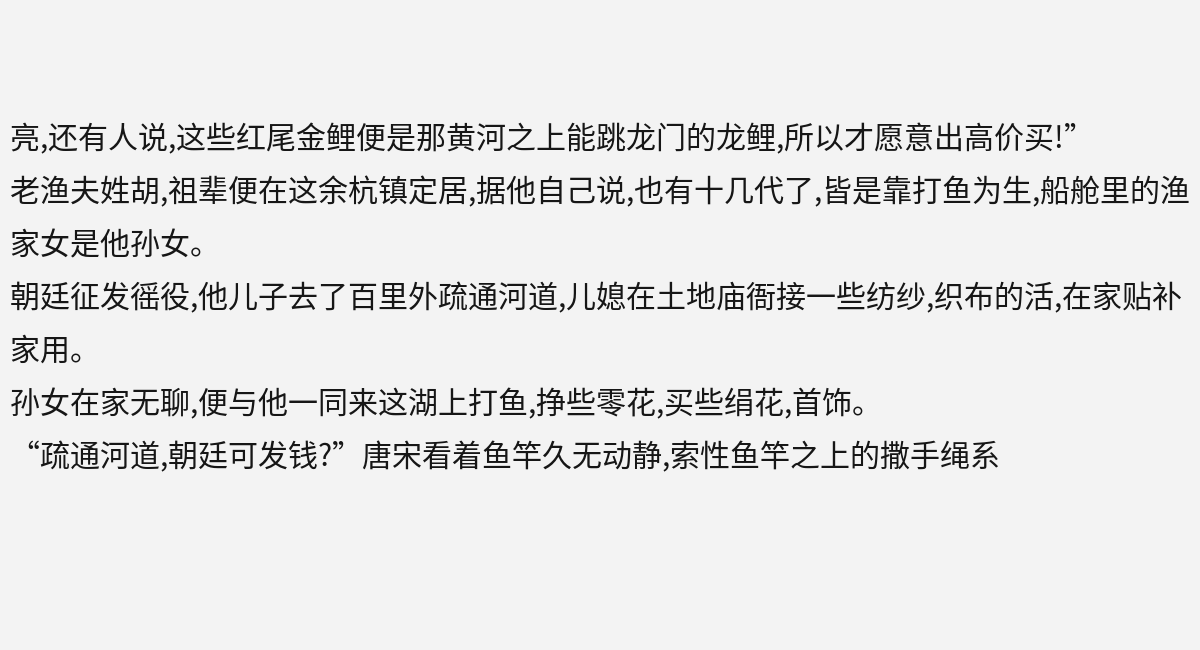亮,还有人说,这些红尾金鲤便是那黄河之上能跳龙门的龙鲤,所以才愿意出高价买!”
老渔夫姓胡,祖辈便在这余杭镇定居,据他自己说,也有十几代了,皆是靠打鱼为生,船舱里的渔家女是他孙女。
朝廷征发徭役,他儿子去了百里外疏通河道,儿媳在土地庙衙接一些纺纱,织布的活,在家贴补家用。
孙女在家无聊,便与他一同来这湖上打鱼,挣些零花,买些绢花,首饰。
“疏通河道,朝廷可发钱?”唐宋看着鱼竿久无动静,索性鱼竿之上的撒手绳系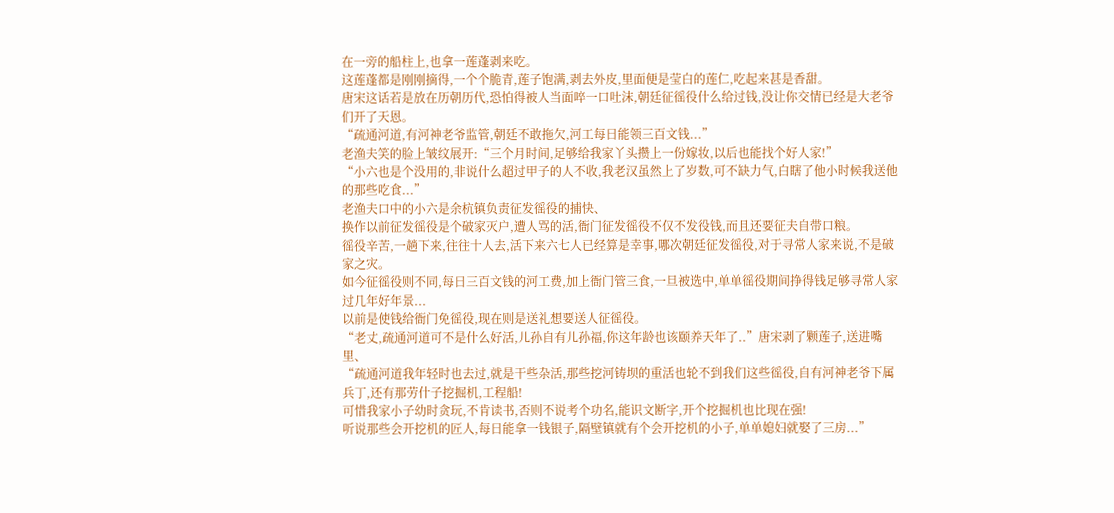在一旁的船柱上,也拿一莲蓬剥来吃。
这莲蓬都是刚刚摘得,一个个脆青,莲子饱满,剥去外皮,里面便是莹白的莲仁,吃起来甚是香甜。
唐宋这话若是放在历朝历代,恐怕得被人当面啐一口吐沫,朝廷征徭役什么给过钱,没让你交情已经是大老爷们开了天恩。
“疏通河道,有河神老爷监管,朝廷不敢拖欠,河工每日能领三百文钱...”
老渔夫笑的脸上皱纹展开:“三个月时间,足够给我家丫头攒上一份嫁妆,以后也能找个好人家!”
“小六也是个没用的,非说什么超过甲子的人不收,我老汉虽然上了岁数,可不缺力气,白瞎了他小时候我送他的那些吃食...”
老渔夫口中的小六是余杭镇负责征发徭役的捕快、
换作以前征发徭役是个破家灭户,遭人骂的活,衙门征发徭役不仅不发役钱,而且还要征夫自带口粮。
徭役辛苦,一趟下来,往往十人去,活下来六七人已经算是幸事,哪次朝廷征发徭役,对于寻常人家来说,不是破家之灾。
如今征徭役则不同,每日三百文钱的河工费,加上衙门管三食,一旦被选中,单单徭役期间挣得钱足够寻常人家过几年好年景...
以前是使钱给衙门免徭役,现在则是送礼想要送人征徭役。
“老丈,疏通河道可不是什么好活,儿孙自有儿孙福,你这年龄也该颐养天年了..”唐宋剥了颗莲子,送进嘴里、
“疏通河道我年轻时也去过,就是干些杂活,那些挖河铸坝的重活也轮不到我们这些徭役,自有河神老爷下属兵丁,还有那劳什子挖掘机,工程船!
可惜我家小子幼时贪玩,不肯读书,否则不说考个功名,能识文断字,开个挖掘机也比现在强!
听说那些会开挖机的匠人,每日能拿一钱银子,隔壁镇就有个会开挖机的小子,单单媳妇就娶了三房...”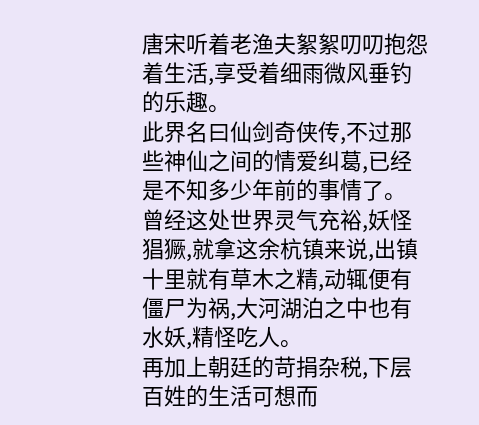唐宋听着老渔夫絮絮叨叨抱怨着生活,享受着细雨微风垂钓的乐趣。
此界名曰仙剑奇侠传,不过那些神仙之间的情爱纠葛,已经是不知多少年前的事情了。
曾经这处世界灵气充裕,妖怪猖獗,就拿这余杭镇来说,出镇十里就有草木之精,动辄便有僵尸为祸,大河湖泊之中也有水妖,精怪吃人。
再加上朝廷的苛捐杂税,下层百姓的生活可想而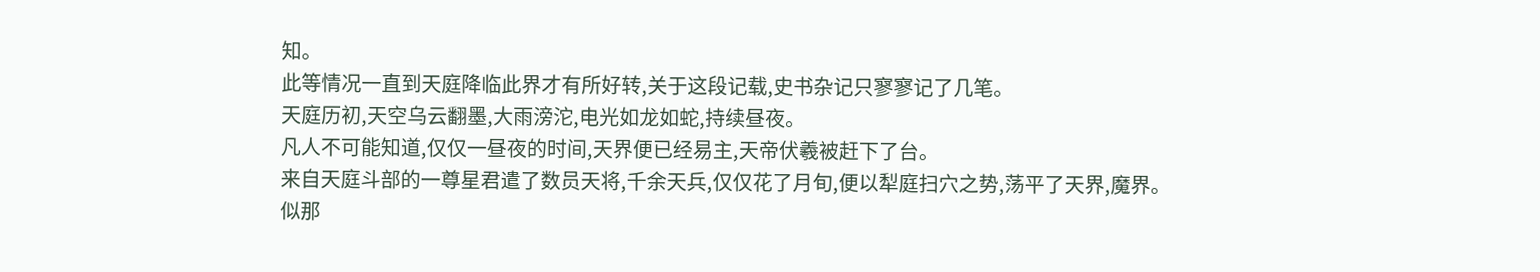知。
此等情况一直到天庭降临此界才有所好转,关于这段记载,史书杂记只寥寥记了几笔。
天庭历初,天空乌云翻墨,大雨滂沱,电光如龙如蛇,持续昼夜。
凡人不可能知道,仅仅一昼夜的时间,天界便已经易主,天帝伏羲被赶下了台。
来自天庭斗部的一尊星君遣了数员天将,千余天兵,仅仅花了月旬,便以犁庭扫穴之势,荡平了天界,魔界。
似那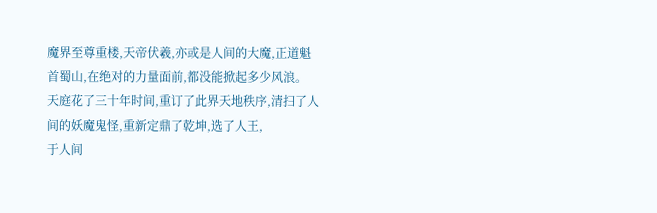魔界至尊重楼,天帝伏羲,亦或是人间的大魔,正道魁首蜀山,在绝对的力量面前,都没能掀起多少风浪。
天庭花了三十年时间,重订了此界天地秩序,清扫了人间的妖魔鬼怪,重新定鼎了乾坤,选了人王,
于人间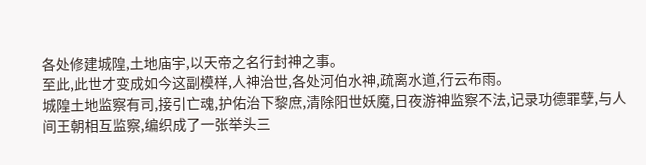各处修建城隍,土地庙宇,以天帝之名行封神之事。
至此,此世才变成如今这副模样,人神治世,各处河伯水神,疏离水道,行云布雨。
城隍土地监察有司,接引亡魂,护佑治下黎庶,清除阳世妖魔,日夜游神监察不法,记录功德罪孽,与人间王朝相互监察,编织成了一张举头三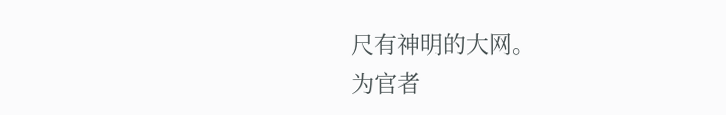尺有神明的大网。
为官者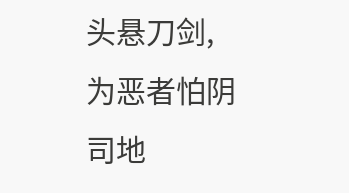头悬刀剑,为恶者怕阴司地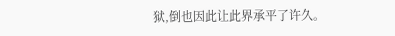狱,倒也因此让此界承平了许久。